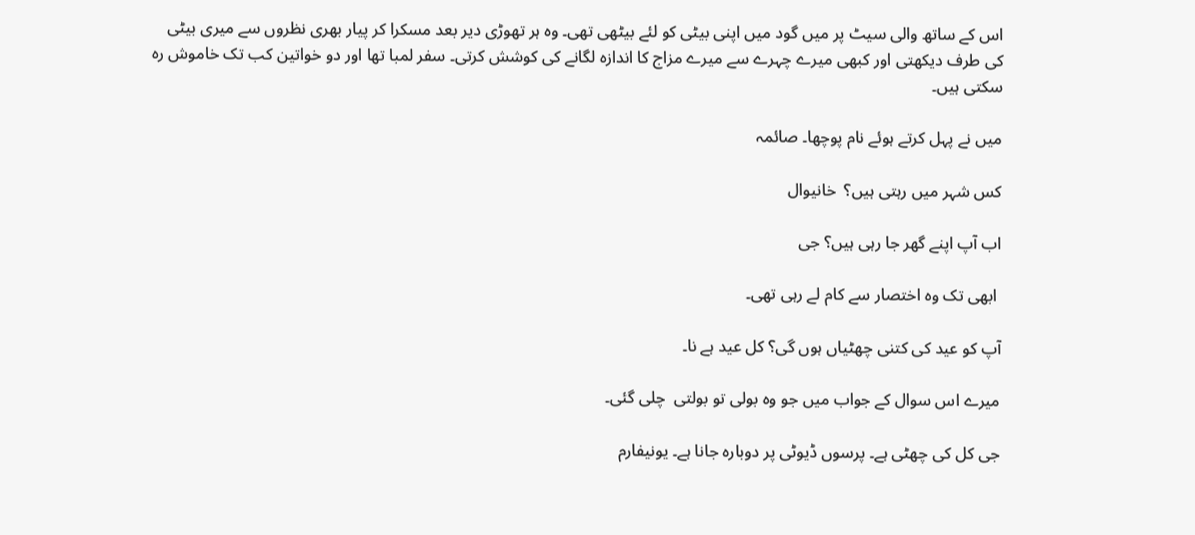اس کے ساتھ والی سیٹ پر میں گود میں اپنی بیٹی کو لئے بیٹھی تھی۔ وہ ہر تھوڑی دیر بعد مسکرا کر پیار بھری نظروں سے میری بیٹی کی طرف دیکھتی اور کبھی میرے چہرے سے میرے مزاج کا اندازہ لگانے کی کوشش کرتی۔ سفر لمبا تھا اور دو خواتین کب تک خاموش رہ سکتی ہیں۔

میں نے پہل کرتے ہوئے نام پوچھا۔ صائمہ

کس شہر میں رہتی ہیں؟  خانیوال

اب آپ اپنے گھر جا رہی ہیں؟ جی

 ابھی تک وہ اختصار سے کام لے رہی تھی۔

آپ کو عید کی کتنی چھٹیاں ہوں گی؟ کل عید ہے نا۔

میرے اس سوال کے جواب میں جو وہ بولی تو بولتی  چلی گئی۔

جی کل کی چھٹی ہے۔ پرسوں ڈیوٹی پر دوبارہ جانا ہے۔ یونیفارم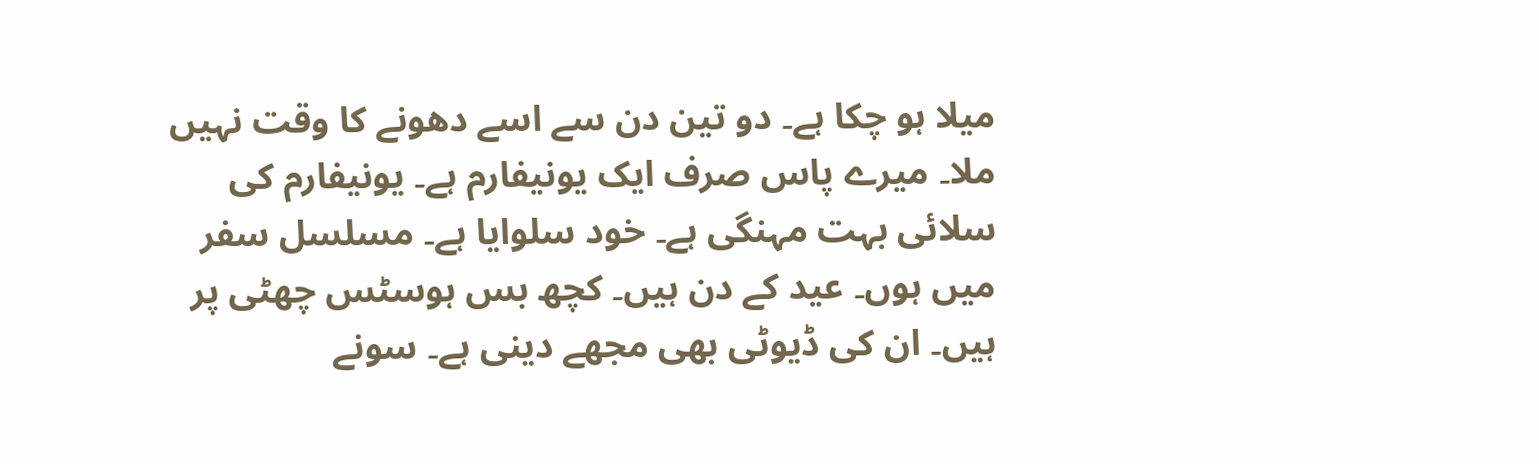میلا ہو چکا ہے۔ دو تین دن سے اسے دھونے کا وقت نہیں ملا۔ میرے پاس صرف ایک یونیفارم ہے۔ یونیفارم کی سلائی بہت مہنگی ہے۔ خود سلوایا ہے۔ مسلسل سفر میں ہوں۔ عید کے دن ہیں۔ کچھ بس ہوسٹس چھٹی پر ہیں۔ ان کی ڈیوٹی بھی مجھے دینی ہے۔ سونے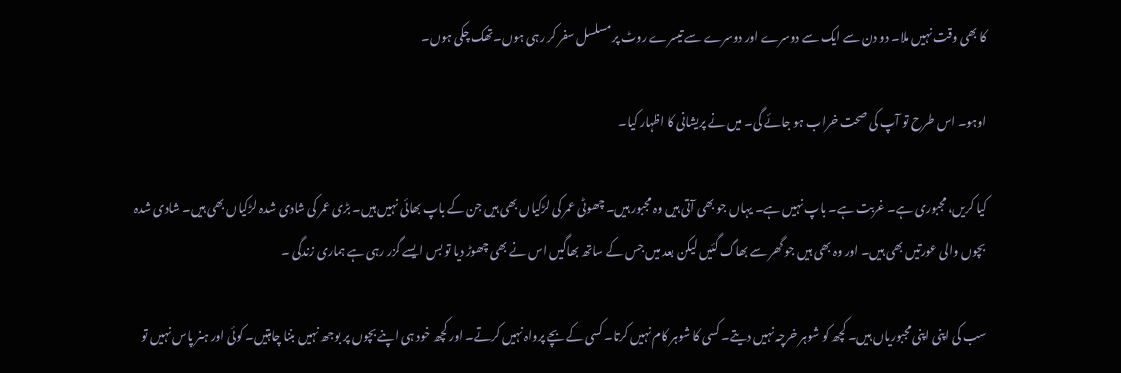کا بھی وقت نہیں ملا۔ دو دن سے ایک سے دوسرے اور دوسرے سے تیسرے روٹ پر مسلسل سفر کر رہی ہوں۔تھک چکی ہوں۔

اوہو۔ اس طرح تو آپ کی صحت خراب ہو جائے گی۔ میں نے پریشانی کا اظہار کیا۔

کیا کریں، مجبوری ہے۔ غربت ہے۔ باپ نہیں ہے۔ یہاں جو بھی آتی ہیں وہ مجبور ہیں۔ چھوٹی عمر کی لڑکیاں بھی ہیں جن کے باپ بھائی نہیں ہیں۔ بڑی عمر کی شادی شدہ لڑکیاں بھی ہیں۔ شادی شدہ بچوں والی عورتیں بھی ہیں۔ اور وہ بھی ہیں جو گھر سے بھاگ گئیں لیکن بعد میں جس کے ساتھ بھاگیں اس نے بھی چھوڑ دیا تو بس ایسے گزر رہی ہے ہماری زندگی ۔

سب کی اپنی اپنی مجبوریاں ہیں۔ کچھ کو شوہر خرچہ نہیں دیتے۔ کسی کا شوہر کام نہیں کرتا۔ کسی کے بچے پرواہ نہیں کرتے۔ اور کچھ خود ہی اپنے بچوں پر بوجھ نہیں بننا چاہتیں۔ کوئی اور ہنر پاس نہیں تو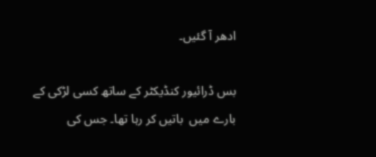ادھر آ گئیں۔

بس ڈرائیور کنڈیکٹر کے ساتھ کسی لڑکی کے بارے میں  باتیں کر رہا تھا۔ جس کی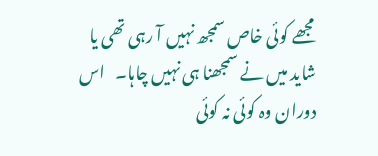مجھے کوئی خاص سمجھ نہیں آ رہی تھی یا شاید میں نے سمجھنا ہی نہیں چاہا۔   اس دوران وہ کوئی نہ کوئی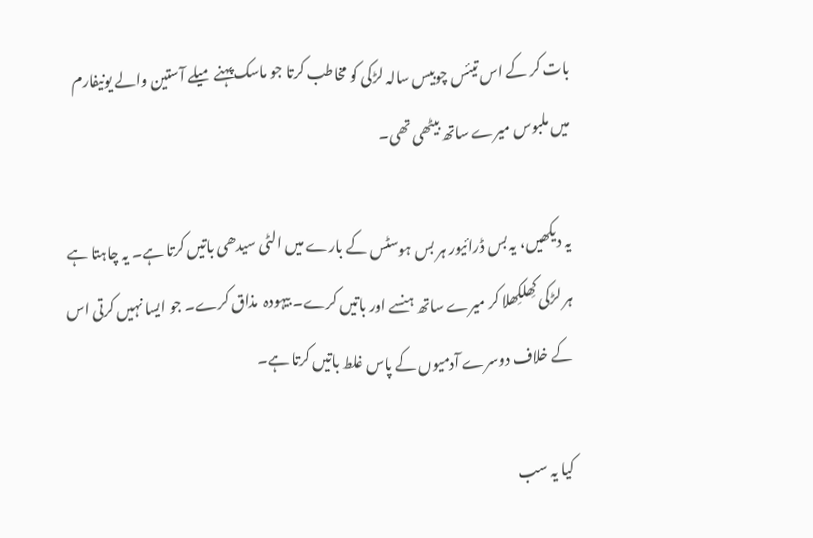بات کر کے اس تیئس چوبیس سالہ لڑکی کو مخاطب کرتا جو ماسک پہنے میلے آستین والے یونیفارم میں ملبوس میرے ساتھ بیٹھی تھی۔

یہ دیکھیں، یہ بس ڈرائیور ہر بس ہوسٹس کے بارے میں الٹی سیدھی باتیں کرتا ہے۔ یہ چاہتا ہے ہر لڑکی کِھلکِھلا کر میرے ساتھ ہنسے اور باتیں کرے۔ بیہودہ  مذاق کرے۔ جو ایسا نہیں کرتی اس کے خلاف دوسرے آدمیوں کے پاس غلط باتیں کرتا ہے۔

کیا یہ سب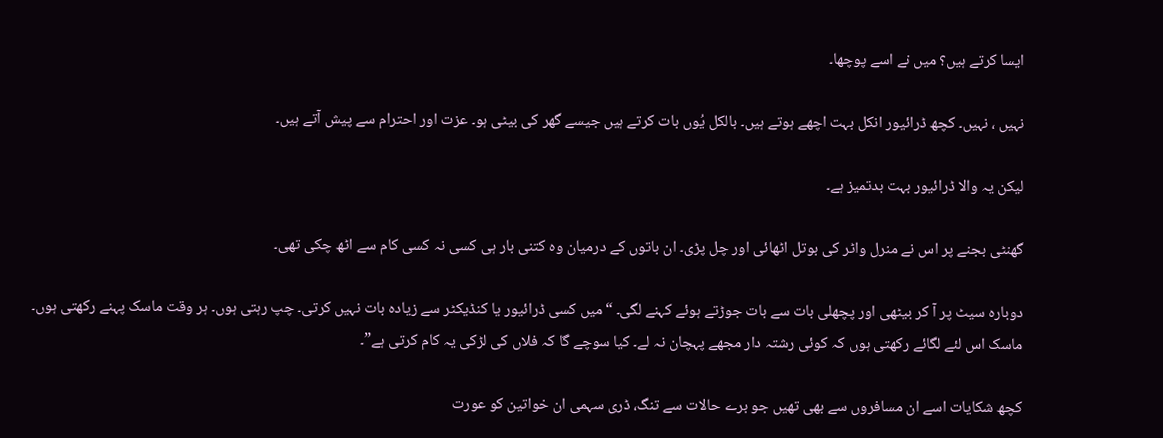ایسا کرتے ہیں؟ میں نے اسے پوچھا۔

نہیں ، نہیں۔ کچھ ڈرائیور انکل بہت اچھے ہوتے ہیں۔ بالکل یُوں بات کرتے ہیں جیسے گھر کی بیٹی ہو۔ عزت اور احترام سے پیش آتے ہیں۔

لیکن یہ والا ڈرائیور بہت بدتمیز ہے۔

گھنٹی بجنے پر اس نے منرل واٹر کی بوتل اٹھائی اور چل پڑی۔ ان باتوں کے درمیان وہ کتنی بار ہی کسی نہ کسی کام سے اٹھ چکی تھی۔

دوبارہ سیٹ پر آ کر بیٹھی اور پچھلی بات سے بات جوڑتے ہوئے کہنے لگی۔ “میں کسی ڈرائیور یا کنڈیکٹر سے زیادہ بات نہیں کرتی۔ چپ رہتی ہوں۔ ہر وقت ماسک پہنے رکھتی ہوں۔ ماسک اس لئے لگائے رکھتی ہوں کہ کوئی رشتہ دار مجھے پہچان نہ لے۔ کیا سوچے گا کہ فلاں کی لڑکی یہ کام کرتی ہے”۔

کچھ شکایات اسے ان مسافروں سے بھی تھیں جو برے حالات سے تنگ، ڈری سہمی ان خواتین کو عورت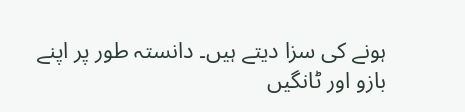ہونے کی سزا دیتے ہیں۔ دانستہ طور پر اپنے بازو اور ٹانگیں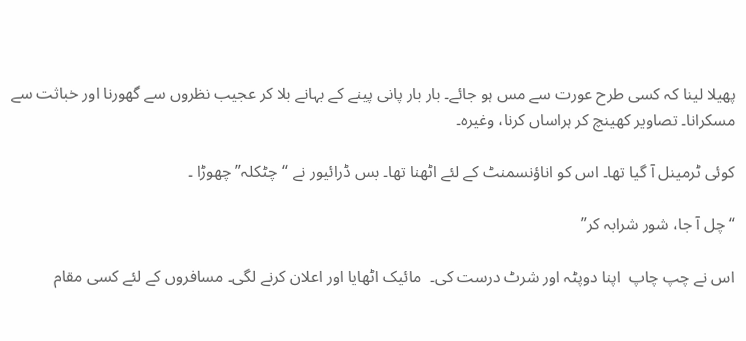پھیلا لینا کہ کسی طرح عورت سے مس ہو جائے۔ بار بار پانی پینے کے بہانے بلا کر عجیب نظروں سے گھورنا اور خباثت سے مسکرانا۔ تصاویر کھینچ کر ہراساں کرنا، وغیرہ۔

کوئی ٹرمینل آ گیا تھا۔ اس کو اناؤنسمنٹ کے لئے اٹھنا تھا۔ بس ڈرائیور نے “چٹکلہ” چھوڑا ۔

“چل آ جا، شور شرابہ کر”

اس نے چپ چاپ  اپنا دوپٹہ اور شرٹ درست کی۔  مائیک اٹھایا اور اعلان کرنے لگی۔ مسافروں کے لئے کسی مقام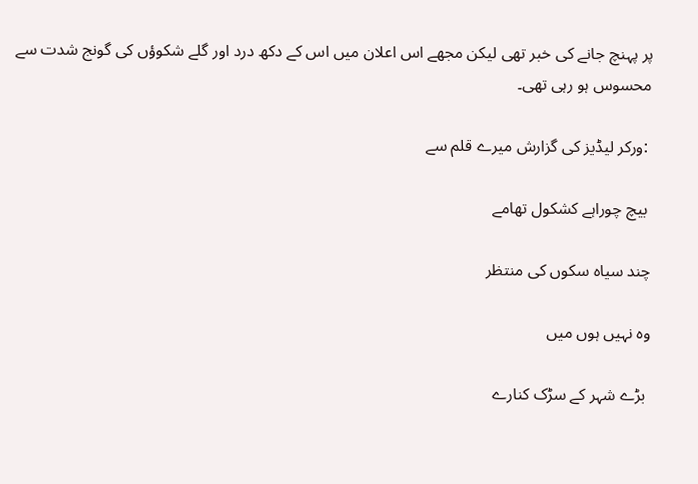پر پہنچ جانے کی خبر تھی لیکن مجھے اس اعلان میں اس کے دکھ درد اور گلے شکوؤں کی گونج شدت سے محسوس ہو رہی تھی۔

 :ورکر لیڈیز کی گزارش میرے قلم سے

 بیچ چوراہے کشکول تھامے

چند سیاہ سکوں کی منتظر

وہ نہیں ہوں میں

 بڑے شہر کے سڑک کنارے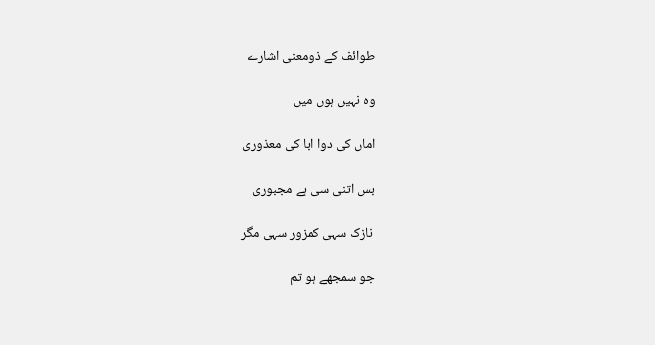طوائف کے ذومعنی اشارے

وہ نہیں ہوں میں

اماں کی دوا ابا کی معذوری

بس اتنی سی ہے مجبوری

 نازک سہی کمزور سہی مگر

جو سمجھے ہو تم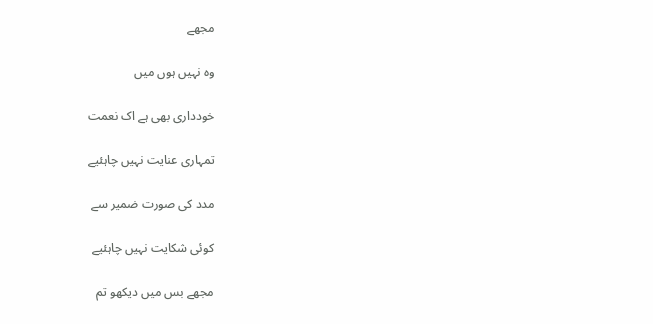مجھے

وہ نہیں ہوں میں

خودداری بھی ہے اک نعمت

تمہاری عنایت نہیں چاہئیے

مدد کی صورت ضمیر سے

کوئی شکایت نہیں چاہئیے

مجھے بس میں دیکھو تم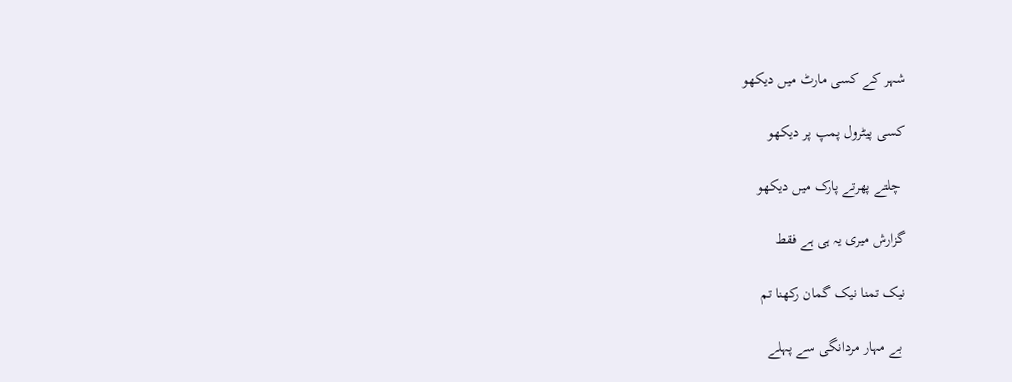شہر کے کسی مارٹ میں دیکھو

کسی پیٹرول پمپ پر دیکھو

 چلتے پھرتے پارک میں دیکھو

گزارش میری یہ ہی ہے فقط

نیک تمنا نیک گمان رکھنا تم

 بے مہار مردانگی سے پہلے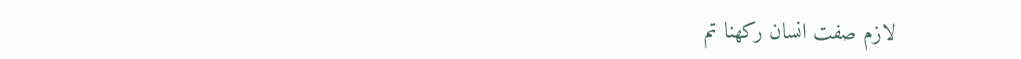لازم صفت انسان رکھنا تم